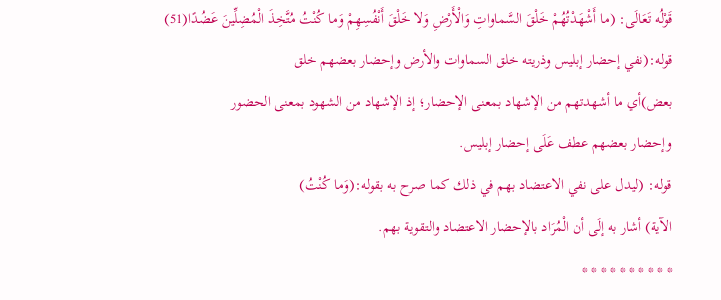قَوْلُه تَعَالَى: (ما أَشْهَدْتُهُمْ خَلْقَ السَّماواتِ وَالْأَرْضِ وَلا خَلْقَ أَنْفُسِهِمْ وَما كُنْتُ مُتَّخِذَ الْمُضِلِّينَ عَضُدًا(51)
قوله:(نفي إحضار إبليس وذريته خلق السماوات والأرض وإحضار بعضهم خلق
بعض)أي ما أشهدتهم من الإشهاد بمعنى الإحضار؛ إذ الإشهاد من الشهود بمعنى الحضور
وإحضار بعضهم عطف عَلَى إحضار إبليس.
قوله: (ليدل على نفي الاعتضاد بهم في ذلك كما صرح به بقوله:(وَما كُنْتُ)
الآية) أشار به إلَى أن الْمُرَاد بالإحضار الاعتضاد والتقوية بهم.
* * * * * * * * * *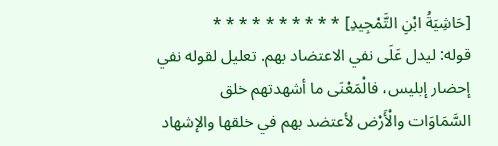[حَاشِيَةُ ابْنِ التَّمْجِيدِ] * * * * * * * * * *
قوله: ليدل عَلَى نفي الاعتضاد بهم. تعليل لقوله نفي إحضار إبليس، فالْمَعْنَى ما أشهدتهم خلق
السَّمَاوَات والْأَرْض لأعتضد بهم في خلقها والإشهاد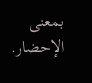بمعنى الإحضار.